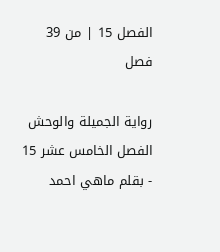الفصل 15 | من 39 فصل

رواية الجميلة والوحش الفصل الخامس عشر 15 - بقلم ماهي احمد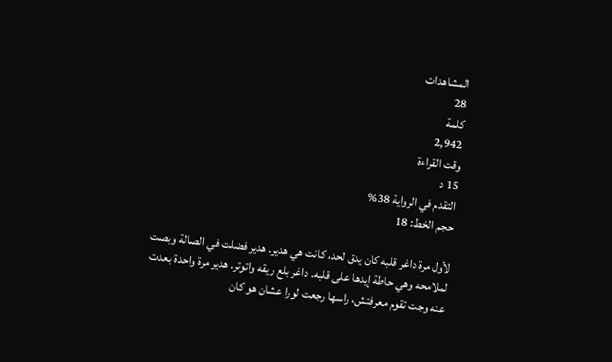المشاهدات
28
كلمة
2,942
وقت القراءة
15 د
التقدم في الرواية 38%
حجم الخط: 18

لأول مرة داغر قلبه كان يدق لحد، كانت هي هدير. هدير فضلت في الصالة وبصت لملامحه وهي حاطة إيدها على قلبه. داغر بلع ريقه واتوتر. هدير مرة واحدة بعدت عنه وجت تقوم معرفتش، راسها رجعت لورا عشان هو كان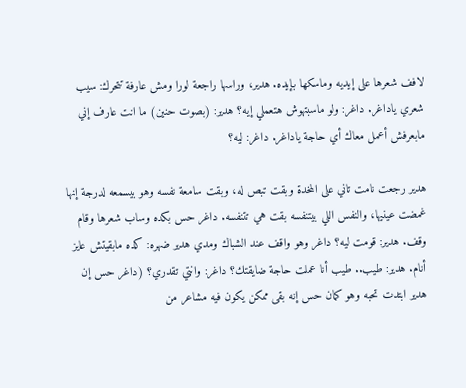لافف شعرها على إيديه وماسكها بإيده. هدير، وراسها راجعة لورا ومش عارفة تتحرك: سيب شعري ياداغر. داغر: ولو ماسبتهوش هتعملي إيه؟ هدير: (بصوت حنين) ما انت عارف إني مابعرفش أعمل معاك أي حاجة ياداغر. داغر: ليه؟

هدير رجعت نامت تاني على المخدة وبقت تبص له، وبقت سامعة نفسه وهو بيسمعه لدرجة إنها غمضت عينيها، والنفس اللي بيتنفسه بقت هي تتنفسه. داغر حس بكده وساب شعرها وقام وقف. هدير: قومت ليه؟ داغر وهو واقف عند الشباك ومدي هدير ضهره: كده مابقيتش عايز أنام. هدير: طيب.. طيب أنا عملت حاجة ضايقتك؟ داغر: وانتي تقدري؟ (داغر حس إن هدير ابتدت تحبه وهو كمان حس إنه بقى ممكن يكون فيه مشاعر من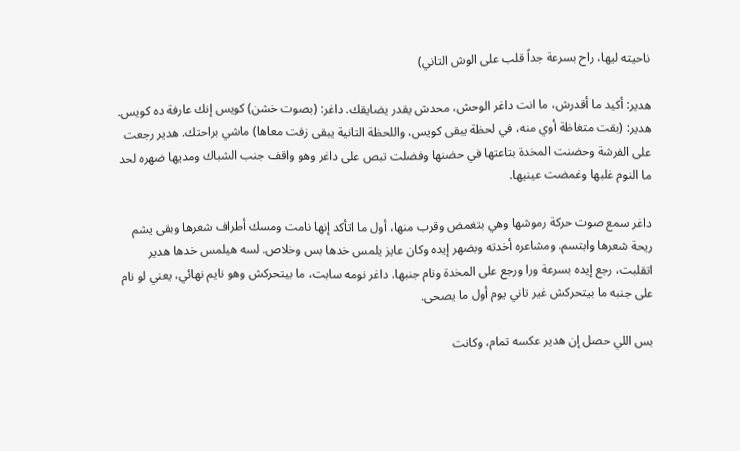ناحيته ليها، راح بسرعة جداً قلب على الوش التاني)

هدير: أكيد ما أقدرش، ما انت داغر الوحش، محدش يقدر يضايقك. داغر: (بصوت خشن) كويس إنك عارفة ده كويس. هدير: (بقت متغاظة أوي منه، في لحظة يبقى كويس، واللحظة التانية يبقى زفت معاها) ماشي براحتك. هدير رجعت على الفرشة وحضنت المخدة بتاعتها في حضنها وفضلت تبص على داغر وهو واقف جنب الشباك ومديها ضهره لحد ما النوم غلبها وغمضت عينيها.

داغر سمع صوت حركة رموشها وهي بتغمض وقرب منها، أول ما اتأكد إنها نامت ومسك أطراف شعرها وبقى يشم ريحة شعرها وابتسم. ومشاعره أخدته وبضهر إيده وكان عايز يلمس خدها بس وخلاص. لسه هيلمس خدها هدير اتقلبت، رجع إيده بسرعة ورا ورجع على المخدة ونام جنبها. داغر نومه سابت، ما بيتحركش وهو نايم نهائي، يعني لو نام على جنبه ما بيتحركش غير تاني يوم أول ما يصحى.

بس اللي حصل إن هدير عكسه تمام، وكانت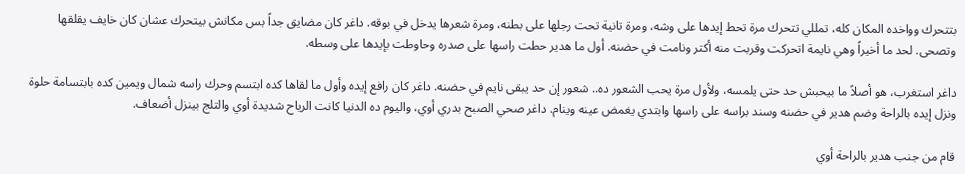بتتحرك وواخده المكان كله، تمللي تتحرك مرة تحط إيدها على وشه، ومرة تانية تحت رجلها على بطنه، ومرة شعرها يدخل في بوقه. داغر كان مضايق جداً بس مكانش بيتحرك عشان كان خايف يقلقها وتصحى. لحد ما أخيراً وهي نايمة اتحركت وقربت منه أكتر ونامت في حضنه. أول ما هدير حطت راسها على صدره وحاوطت بإيدها على وسطه.

داغر استغرب، هو أصلاً ما بيحبش حد حتى يلمسه، ولأول مرة يحب الشعور ده.. شعور إن حد يبقى نايم في حضنه. داغر كان رافع إيده وأول ما لقاها كده ابتسم وحرك راسه شمال ويمين كده بابتسامة حلوة ونزل إيده بالراحة وضم هدير في حضنه وسند براسه على راسها وابتدي يغمض عينه وينام. داغر صحي الصبح بدري أوي، واليوم ده الدنيا كانت الرياح شديدة أوي والتلج بينزل أضعاف.

قام من جنب هدير بالراحة أوي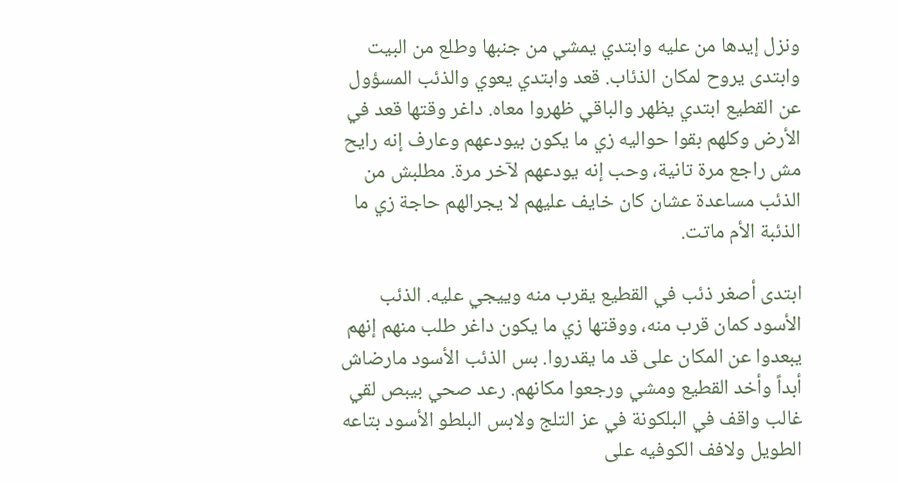ونزل إيدها من عليه وابتدي يمشي من جنبها وطلع من البيت وابتدى يروح لمكان الذئاب. قعد وابتدي يعوي والذئب المسؤول عن القطيع ابتدي يظهر والباقي ظهروا معاه. داغر وقتها قعد في الأرض وكلهم بقوا حواليه زي ما يكون بيودعهم وعارف إنه رايح مش راجع مرة تانية، وحب إنه يودعهم لآخر مرة. مطلبش من الذئب مساعدة عشان كان خايف عليهم لا يجرالهم حاجة زي ما الذئبة الأم ماتت.

ابتدى أصغر ذئب في القطيع يقرب منه وييجي عليه. الذئب الأسود كمان قرب منه، ووقتها زي ما يكون داغر طلب منهم إنهم يبعدوا عن المكان على قد ما يقدروا. بس الذئب الأسود مارضاش أبداً وأخد القطيع ومشي ورجعوا مكانهم. رعد صحي بيبص لقي غالب واقف في البلكونة في عز التلج ولابس البلطو الأسود بتاعه الطويل ولافف الكوفيه على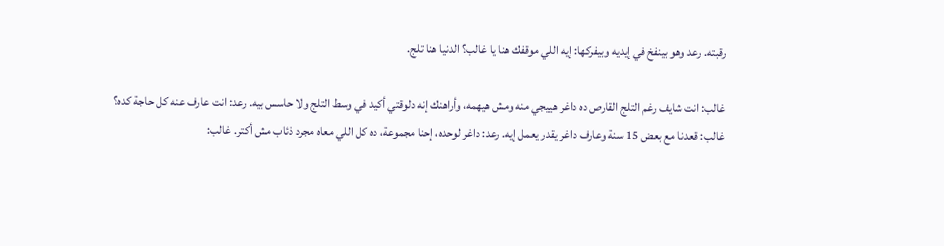رقبته. رعد وهو بينفخ في إيديه وبيفركها: إيه اللي موقفك هنا يا غالب؟ الدنيا هنا تلج.

غالب: انت شايف رغم التلج القارص ده داغر هييجي منه ومش هيهمه، وأراهنك إنه دلوقتي أكيد في وسط التلج ولا حاسس بيه. رعد: انت عارف عنه كل حاجة كده؟ غالب: قعدنا مع بعض 15 سنة وعارف داغر يقدر يعمل إيه. رعد: داغر لوحده، إحنا مجموعة، ده كل اللي معاه مجرد ذئاب مش أكتر. غالب: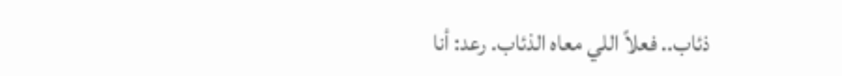ذئاب.. فعلاً اللي معاه الذئاب. رعد: أنا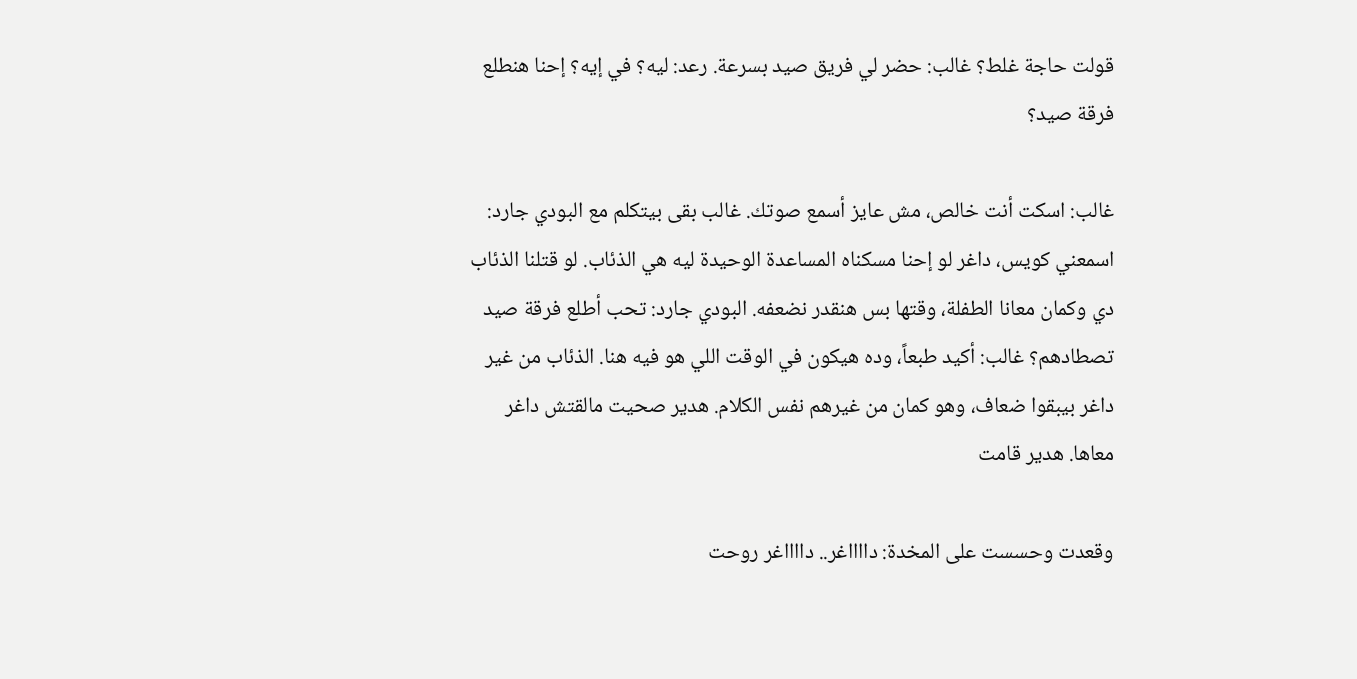قولت حاجة غلط؟ غالب: حضر لي فريق صيد بسرعة. رعد: ليه؟ في إيه؟ إحنا هنطلع فرقة صيد؟

غالب: اسكت أنت خالص، مش عايز أسمع صوتك. غالب بقى بيتكلم مع البودي جارد: اسمعني كويس، داغر لو إحنا مسكناه المساعدة الوحيدة ليه هي الذئاب. لو قتلنا الذئاب دي وكمان معانا الطفلة، وقتها بس هنقدر نضعفه. البودي جارد: تحب أطلع فرقة صيد تصطادهم؟ غالب: أكيد طبعاً، وده هيكون في الوقت اللي هو فيه هنا. الذئاب من غير داغر بيبقوا ضعاف، وهو كمان من غيرهم نفس الكلام. هدير صحيت مالقتش داغر معاها. هدير قامت

وقعدت وحسست على المخدة: دااااغر.. دااااغر روحت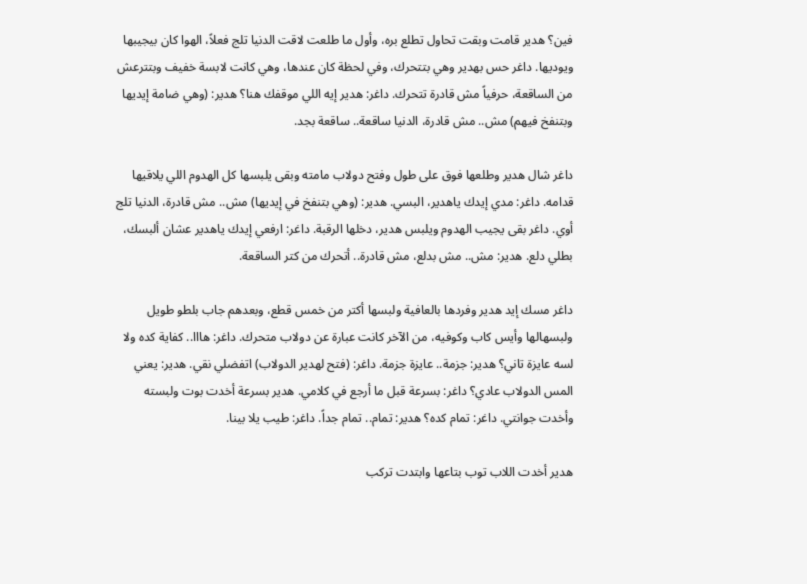فين؟ هدير قامت وبقت تحاول تطلع بره، وأول ما طلعت لاقت الدنيا تلج فعلاً، الهوا كان بيجيبها ويوديها. داغر حس بهدير وهي بتتحرك، وفي لحظة كان عندها، وهي كانت لابسة خفيف وبتترعش من الساقعة، حرفياً مش قادرة تتحرك. داغر: هدير إيه اللي موقفك هنا؟ هدير: (وهي ضامة إيديها وبتنفخ فيهم) مش.. مش قادرة، الدنيا ساقعة.. ساقعة بجد.

داغر شال هدير وطلعها فوق على طول وفتح دولاب مامته وبقى يلبسها كل الهدوم اللي يلاقيها قدامه. داغر: مدي إيدك ياهدير، البسي. هدير: (وهي بتنفخ في إيديها) مش.. مش قادرة، الدنيا تلج أوي. داغر بقى يجيب الهدوم ويلبس هدير، دخلها الرقبة. داغر: ارفعي إيدك ياهدير عشان ألبسك، بطلي دلع. هدير: مش.. مش بدلع، مش قادرة.. أتحرك من كتر الساقعة.

داغر مسك إيد هدير وفردها بالعافية ولبسها أكتر من خمس قطع، وبعدهم جاب بلطو طويل ولبسهالها وأيس كاب وكوفيه، من الآخر كانت عبارة عن دولاب متحرك. داغر: هااا.. كفاية كده ولا لسه عايزة تاني؟ هدير: جزمة.. عايزة جزمة. داغر: (فتح لهدير الدولاب) اتفضلي نقي. هدير: يعني المس الدولاب عادي؟ داغر: بسرعة قبل ما أرجع في كلامي. هدير بسرعة أخدت بوت ولبسته وأخدت جوانتي. داغر: تمام كده؟ هدير: تمام.. تمام جداً. داغر: طيب يلا بينا.

هدير أخدت اللاب توب بتاعها وابتدت تركب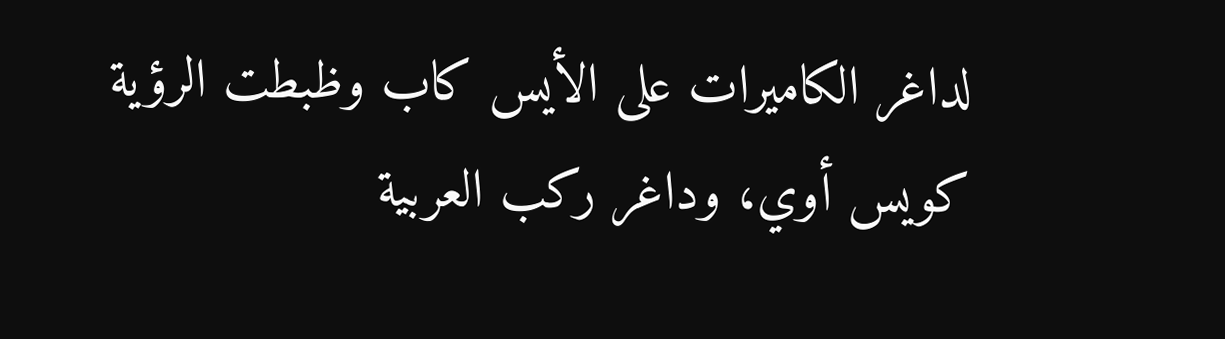لداغر الكاميرات على الأيس كاب وظبطت الرؤية كويس أوي، وداغر ركب العربية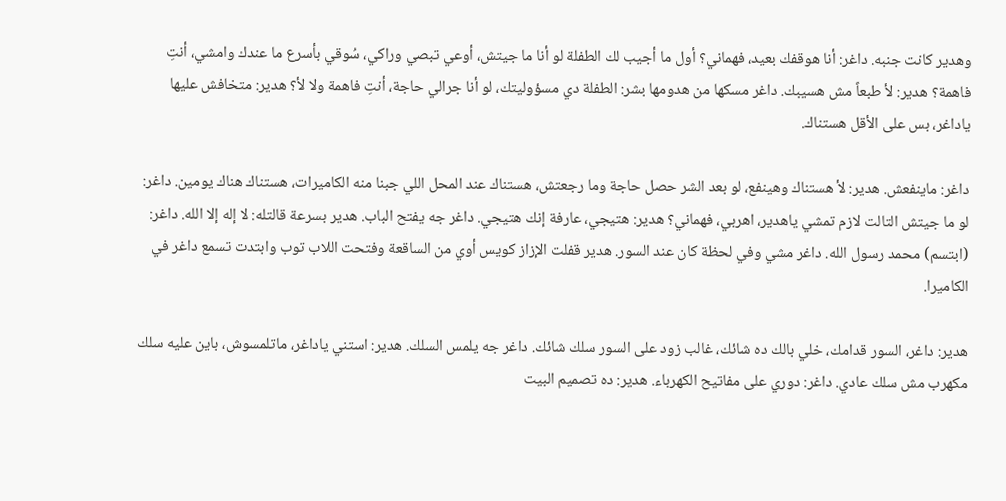وهدير كانت جنبه. داغر: أنا هوقفك بعيد، فهماني؟ أول ما أجيب لك الطفلة لو أنا ما جيتش، أوعي تبصي وراكي، سُوقي بأسرع ما عندك وامشي، أنتِ فاهمة؟ هدير: لأ طبعاً مش هسيبك. داغر مسكها من هدومها بشر: الطفلة دي مسؤوليتك، لو أنا جرالي حاجة، أنتِ فاهمة ولا لأ؟ هدير: متخافش عليها ياداغر، بس على الأقل هستناك.

داغر: ماينفعش. هدير: لأ هستناك وهينفع، لو بعد الشر حصل حاجة وما رجعتش، هستناك عند المحل اللي جبنا منه الكاميرات، هستناك هناك يومين. داغر: لو ما جيتش التالت لازم تمشي ياهدير، اهربي، فهماني؟ هدير: هتيجي، عارفة إنك هتيجي. داغر جه يفتح الباب. هدير بسرعة قالتله: لا إله إلا الله. داغر: (ابتسم) محمد رسول الله. داغر مشي وفي لحظة كان عند السور. هدير قفلت الإزاز كويس أوي من الساقعة وفتحت اللاب توب وابتدت تسمع داغر في الكاميرا.

هدير: داغر، السور قدامك، خلي بالك ده شائك، غالب زود على السور سلك شائك. داغر جه يلمس السلك. هدير: استني ياداغر، ماتلمسوش، باين عليه سلك مكهرب مش سلك عادي. داغر: دوري على مفاتيح الكهرباء. هدير: ده تصميم البيت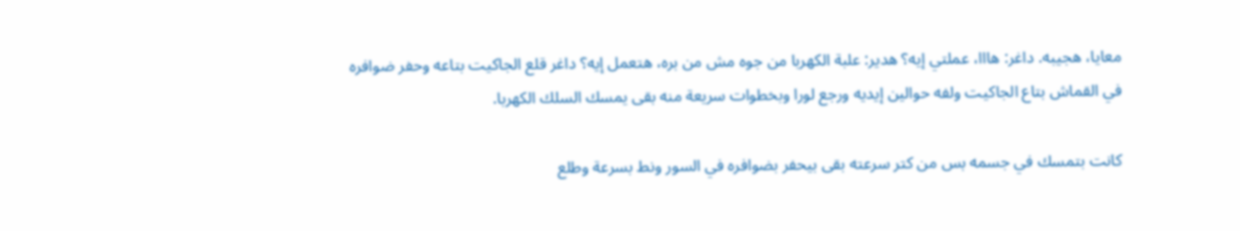معايا، هجيبه. داغر: هااا، عملتي إيه؟ هدير: علبة الكهربا من جوه مش من بره، هتعمل إيه؟ داغر قلع الجاكيت بتاعه وحفر ضوافره في القماش بتاع الجاكيت ولفه حوالين إيديه ورجع لورا وبخطوات سريعة منه بقى يمسك السلك الكهربا.

كانت بتمسك في جسمه بس من كتر سرعته بقى بيحفر بضوافره في السور ونط بسرعة وطلع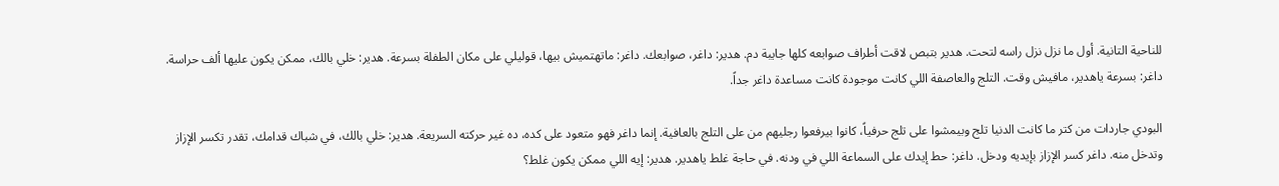للناحية التانية. أول ما نزل نزل راسه لتحت. هدير بتبص لاقت أطراف صوابعه كلها جايبة دم. هدير: داغر، صوابعك. داغر: ماتهتميش بيها، قوليلي على مكان الطفلة بسرعة. هدير: خلي بالك، ممكن يكون عليها ألف حراسة. داغر: بسرعة ياهدير، مافيش وقت. التلج والعاصفة اللي كانت موجودة كانت مساعدة داغر جداً.

البودي جاردات من كتر ما كانت الدنيا تلج وبيمشوا على تلج حرفياً، كانوا بيرفعوا رجليهم من على التلج بالعافية. إنما داغر فهو متعود على كده، ده غير حركته السريعة. هدير: خلي بالك، في شباك قدامك، تقدر تكسر الإزاز وتدخل منه. داغر كسر الإزاز بإيديه ودخل. داغر: حط إيدك على السماعة اللي في ودنه. في حاجة غلط ياهدير. هدير: إيه اللي ممكن يكون غلط؟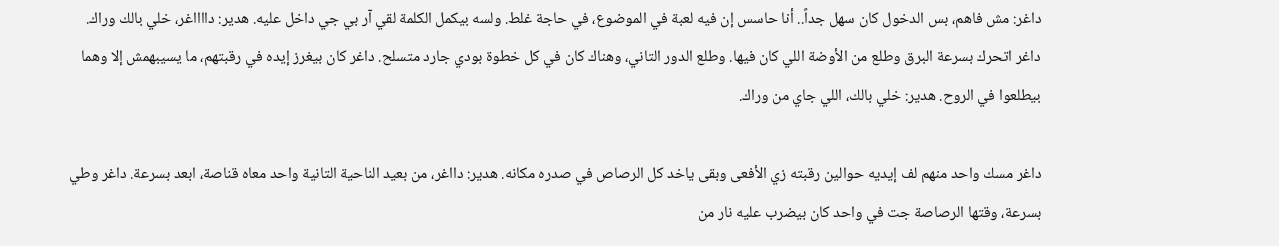داغر: مش فاهم، بس الدخول كان سهل جداً.. أنا حاسس إن فيه لعبة في الموضوع، في حاجة غلط. ولسه بيكمل الكلمة لقي آر بي جي داخل عليه. هدير: دااااغر، خلي بالك وراك. داغر اتحرك بسرعة البرق وطلع من الأوضة اللي كان فيها. وطلع الدور التاني، وهناك كان في كل خطوة بودي جارد متسلح. داغر كان بيغرز إيده في رقبتهم، ما يسيبهمش إلا وهما بيطلعوا في الروح. هدير: خلي بالك، اللي جاي من وراك.

داغر مسك واحد منهم لف إيديه حوالين رقبته زي الأفعى وبقى ياخد كل الرصاص في صدره مكانه. هدير: دااغر، من بعيد الناحية التانية واحد معاه قناصة، ابعد بسرعة. داغر وطي بسرعة، وقتها الرصاصة جت في واحد كان بيضرب عليه نار من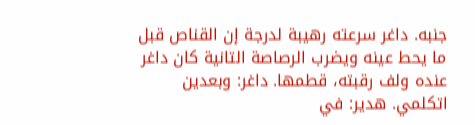جنبه. داغر سرعته رهيبة لدرجة إن القناص قبل ما يحط عينه ويضرب الرصاصة التانية كان داغر عنده ولف رقبته، قطمها. داغر: وبعدين اتكلمي. هدير: في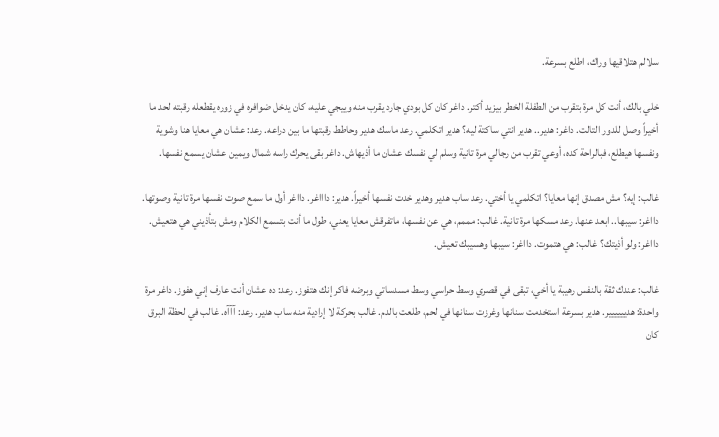سلالم هتلاقيها وراك، اطلع بسرعة.

خلي بالك، أنت كل مرة بتقرب من الطفلة الخطر بيزيد أكتر. داغر كان كل بودي جارد يقرب منه وييجي عليه، كان يدخل ضوافره في زوره يقطعله رقبته لحد ما أخيراً وصل للدور التالت. داغر: هدير.. هدير انتي ساكتة ليه؟ هدير اتكلمي. رعد ماسك هدير وحاطط رقبتها ما بين دراعه. رعد: عشان هي معايا هنا وشوية ونفسها هيطلع، فبالراحة كده، أوعي تقرب من رجالي مرة تانية وسلم لي نفسك عشان ما أذيهاش. داغر بقى يحرك راسه شمال ويمين عشان يسمع نفسها.

غالب: إيه؟ مش مصدق إنها معايا؟ اتكلمي يا أختي. رعد ساب هدير وهدير خدت نفسها أخيراً. هدير: داااغر. دااغر أول ما سمع صوت نفسها مرة تانية وصوتها. دااغر: سيبها.. ابعد عنها. رعد مسكها مرة تانية. غالب: مممم، هي عن نفسها، ماتفرقش معايا يعني، طول ما أنت بتسمع الكلام ومش بتأذيني هي هتعيش. دااغر: ولو أذيتك؟ غالب: هي هتموت. دااغر: سيبها وهسيبك تعيش.

غالب: عندك ثقة بالنفس رهيبة يا أخي، تبقى في قصري وسط حراسي وسط مسدساتي وبرضه فاكر إنك هتفوز. رعد: ده عشان أنت عارف إني هفوز. داغر مرة واحدة: هديييييير. هدير بسرعة استخدمت سنانها وغرزت سنانها في لحم، طلعت بالدم. غالب بحركة لا إرادية منه ساب هدير. رعد: آآآه. غالب في لحظة البرق كان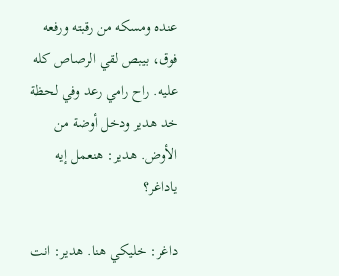عنده ومسكه من رقبته ورفعه فوق، بيبص لقي الرصاص كله عليه. راح رامي رعد وفي لحظة خد هدير ودخل أوضة من الأوض. هدير: هنعمل إيه ياداغر؟

داغر: خليكي هنا. هدير: انت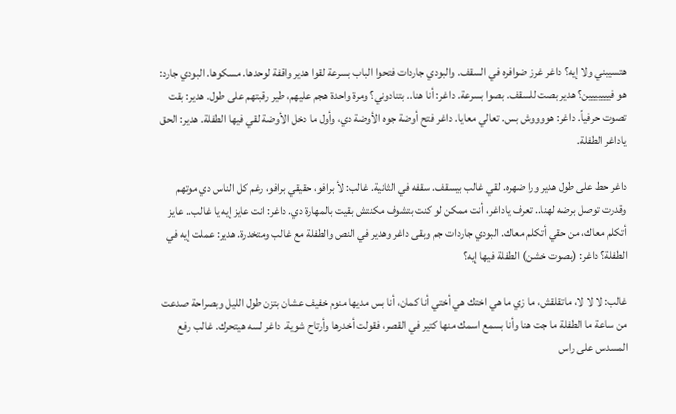هتسيبني ولا إيه؟ داغر غرز ضوافره في السقف. والبودي جاردات فتحوا الباب بسرعة لقوا هدير واقفة لوحدها. مسكوها. البودي جارد: هو فييييييين؟ هدير بصت للسقف. بصوا بسرعة. داغر: أنا هنا.. بتنادوني؟ ومرة واحدة هجم عليهم، طير رقبتهم على طول. هدير: بقت تصوت حرفياً. داغر: هووووش بس. تعالي معايا. داغر فتح أوضة جوه الأوضة دي، وأول ما دخل الأوضة لقي فيها الطفلة. هدير: الحق ياداغر الطفلة.

داغر حط على طول هدير ورا ضهره. لقي غالب بيسقف. سقفه في الثانية. غالب: لأ برافو، حقيقي برافو، رغم كل الناس دي موتهم وقدرت توصل برضه لهنا.. تعرف ياداغر، أنت ممكن لو كنت بتشوف مكنتش بقيت بالمهارة دي. داغر: انت عايز إيه يا غالب.. عايز أتكلم معاك، من حقي أتكلم معاك. البودي جاردات جم وبقى داغر وهدير في النص والطفلة مع غالب ومتخدرة. هدير: عملت إيه في الطفلة؟ داغر: (بصوت خشن) الطفلة فيها إيه؟

غالب: لا لا لا، ماتقلقش، ما زي ما هي اختك هي أختي أنا كمان، أنا بس مديها منوم خفيف عشان بتزن طول الليل وبصراحة صدعت من ساعة ما الطفلة ما جت هنا وأنا بسمع اسمك منها كتير في القصر، فقولت أخدرها وأرتاح شوية. داغر لسه هيتحرك. غالب رفع المسدس على راس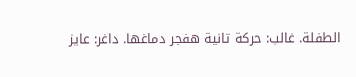الطفلة. غالب: حركة تانية هفجر دماغها. داغر: عايز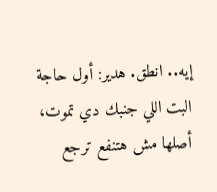إيه.. انطق. هدير: أول حاجة البت اللي جنبك دي تموت، أصلها مش هتنفع ترجع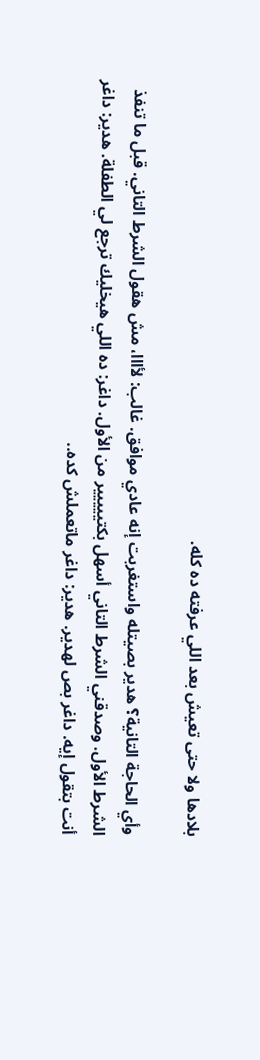بلادها ولا حتى تعيش بعد اللي عرفته ده كله.

وأي الحاجة التانية؟ هدير بصيتله واستغربت إنه عادي موافق. غالب: لأااا، مش هقول الشرط التاني. قبل ما تنفذ الشرط الأول. وصدقني الشرط التاني أسهل بكتييييير من الأول. داغر: ده اللي هيخليك ترجع لي الطفلة. هدير: داغر أنت بتقول إيه. داغر بص لهدير. هدير: داغر ماتعملش كده..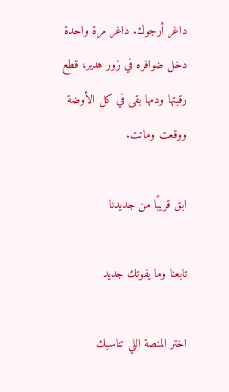داغر أرجوك. داغر مرة واحدة دخل ضوافره في زور هدير، قطع رقبتها ودمها بقى في كل الأوضة ووقعت وماتت.

ابق قريبًا من جديدنا

تابعنا وما يفوتك جديد

اختر المنصة اللي تناسبك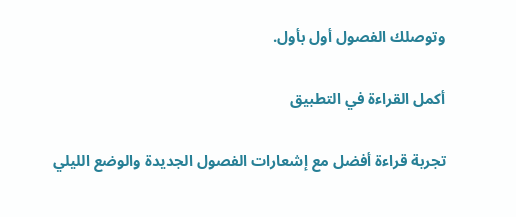وتوصلك الفصول أول بأول.

أكمل القراءة في التطبيق

تجربة قراءة أفضل مع إشعارات الفصول الجديدة والوضع الليلي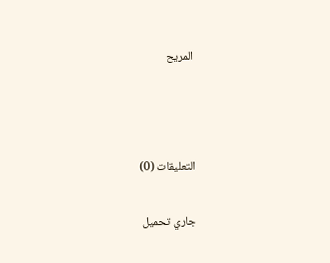المريح



التعليقات (0)

جاري تحميل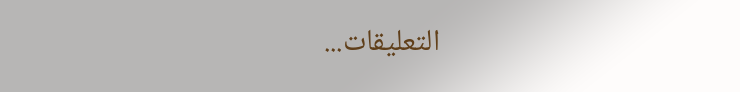التعليقات...